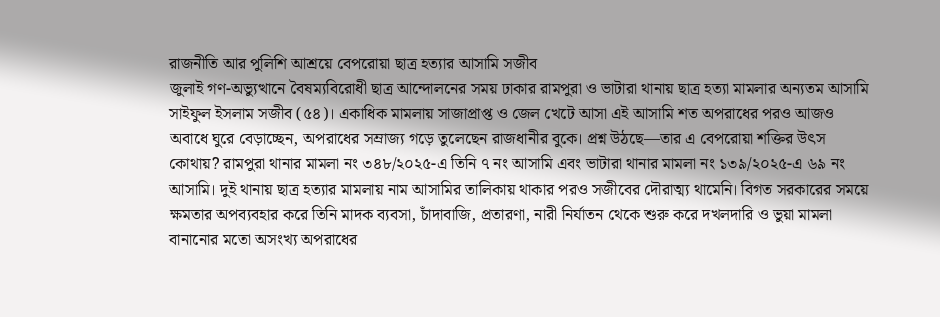রাজনীতি আর পুলিশি আশ্রয়ে বেপরোয়া ছাত্র হত্যার আসামি সজীব
জুলাই গণ-অভ্যুত্থানে বৈষম্যবিরোধী ছাত্র আন্দোলনের সময় ঢাকার রামপুরা ও ভাটারা থানায় ছাত্র হত্যা মামলার অন্যতম আসামি সাইফুল ইসলাম সজীব (৫৪)। একাধিক মামলায় সাজাপ্রাপ্ত ও জেল খেটে আসা এই আসামি শত অপরাধের পরও আজও অবাধে ঘুরে বেড়াচ্ছেন, অপরাধের সম্রাজ্য গড়ে তুলেছেন রাজধানীর বুকে। প্রশ্ন উঠছে—তার এ বেপরোয়া শক্তির উৎস কোথায়? রামপুরা থানার মামলা নং ৩৪৮/২০২৫-এ তিনি ৭ নং আসামি এবং ভাটারা থানার মামলা নং ১৩৯/২০২৫-এ ৬৯ নং আসামি। দুই থানায় ছাত্র হত্যার মামলায় নাম আসামির তালিকায় থাকার পরও সজীবের দৌরাত্ম্য থামেনি। বিগত সরকারের সময়ে ক্ষমতার অপব্যবহার করে তিনি মাদক ব্যবসা, চাঁদাবাজি, প্রতারণা, নারী নির্যাতন থেকে শুরু করে দখলদারি ও ভুয়া মামলা বানানোর মতো অসংখ্য অপরাধের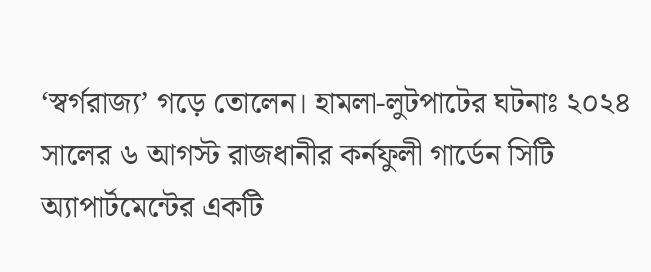‘স্বর্গরাজ্য’ গড়ে তোলেন। হামলা-লুটপাটের ঘটনাঃ ২০২৪ সালের ৬ আগস্ট রাজধানীর কর্নফুলী গার্ডেন সিটি অ্যাপার্টমেন্টের একটি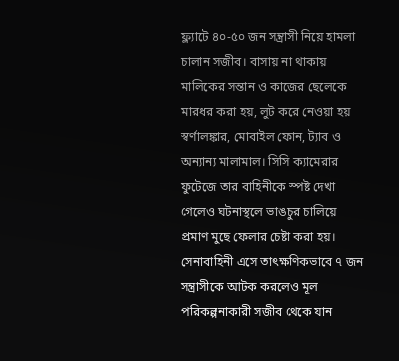ফ্ল্যাটে ৪০-৫০ জন সন্ত্রাসী নিয়ে হামলা চালান সজীব। বাসায় না থাকায় মালিকের সন্তান ও কাজের ছেলেকে মারধর করা হয়, লুট করে নেওয়া হয় স্বর্ণালঙ্কার, মোবাইল ফোন, ট্যাব ও অন্যান্য মালামাল। সিসি ক্যামেরার ফুটেজে তার বাহিনীকে স্পষ্ট দেখা গেলেও ঘটনাস্থলে ভাঙচুর চালিয়ে প্রমাণ মুছে ফেলার চেষ্টা করা হয়। সেনাবাহিনী এসে তাৎক্ষণিকভাবে ৭ জন সন্ত্রাসীকে আটক করলেও মূল পরিকল্পনাকারী সজীব থেকে যান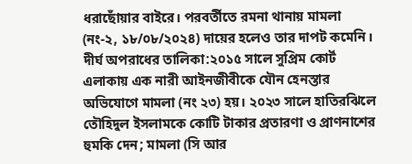ধরাছোঁয়ার বাইরে। পরবর্তীতে রমনা থানায় মামলা (নং-২, ১৮/০৮/২০২৪) দায়ের হলেও তার দাপট কমেনি। দীর্ঘ অপরাধের তালিকা:২০১৫ সালে সুপ্রিম কোর্ট এলাকায় এক নারী আইনজীবীকে যৌন হেনস্তার অভিযোগে মামলা (নং ২৩) হয়। ২০২৩ সালে হাতিরঝিলে তৌহিদুল ইসলামকে কোটি টাকার প্রতারণা ও প্রাণনাশের হুমকি দেন; মামলা (সি আর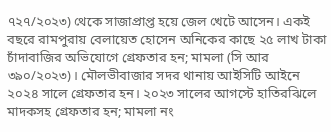৭২৭/২০২৩) থেকে সাজাপ্রাপ্ত হয়ে জেল খেটে আসেন। একই বছরে রামপুরায় বেলায়েত হোসেন অনিকের কাছে ২৫ লাখ টাকা চাঁদাবাজির অভিযোগে গ্রেফতার হন; মামলা (সি আর ৩৯০/২০২৩)। মৌলভীবাজার সদর থানায় আইসিটি আইনে ২০২৪ সালে গ্রেফতার হন। ২০২৩ সালের আগস্টে হাতিরঝিলে মাদকসহ গ্রেফতার হন; মামলা নং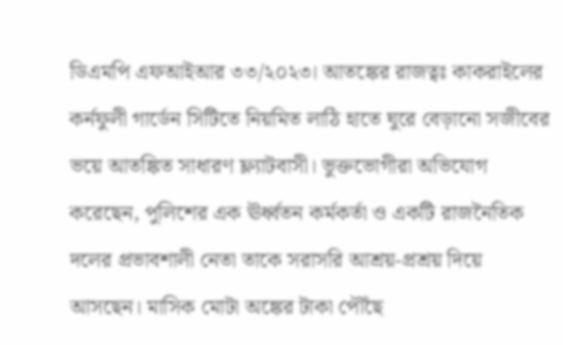ডিএমপি এফআইআর ৩৩/২০২৩। আতঙ্কের রাজত্বঃ কাকরাইলের কর্নফুলী গার্ডেন সিটিতে নিয়মিত লাঠি হাতে ঘুরে বেড়ানো সজীবের ভয়ে আতঙ্কিত সাধারণ ফ্ল্যাটবাসী। ভুক্তভোগীরা অভিযোগ করেছেন, পুলিশের এক ঊর্ধ্বতন কর্মকর্তা ও একটি রাজনৈতিক দলের প্রভাবশালী নেতা তাকে সরাসরি আশ্রয়-প্রশ্রয় দিয়ে আসছেন। মাসিক মোটা অঙ্কের টাকা পৌঁছে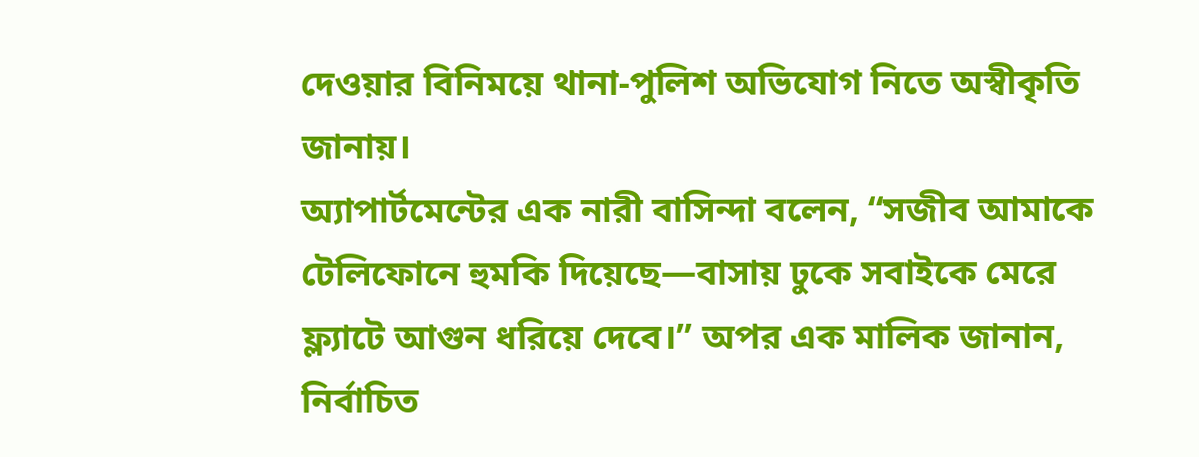দেওয়ার বিনিময়ে থানা-পুলিশ অভিযোগ নিতে অস্বীকৃতি জানায়।
অ্যাপার্টমেন্টের এক নারী বাসিন্দা বলেন, “সজীব আমাকে টেলিফোনে হুমকি দিয়েছে—বাসায় ঢুকে সবাইকে মেরে ফ্ল্যাটে আগুন ধরিয়ে দেবে।” অপর এক মালিক জানান, নির্বাচিত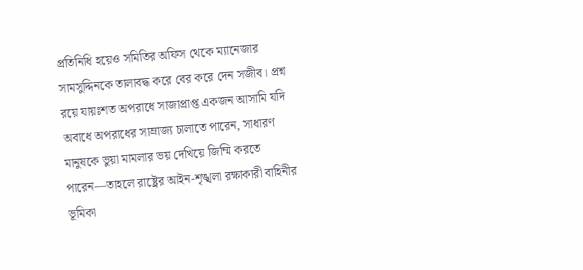প্রতিনিধি হয়েও সমিতির অফিস থেকে ম্যানেজার সামসুদ্দিনকে তালাবদ্ধ করে বের করে দেন সজীব। প্রশ্ন রয়ে যায়ঃশত অপরাধে সাজাপ্রাপ্ত একজন আসামি যদি অবাধে অপরাধের সাম্রাজ্য চালাতে পারেন, সাধারণ মানুষকে ভুয়া মামলার ভয় দেখিয়ে জিম্মি করতে পারেন—তাহলে রাষ্ট্রের আইন-শৃঙ্খলা রক্ষাকারী বাহিনীর ভূমিকা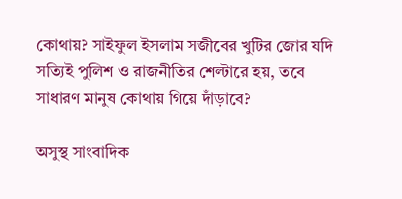কোথায়? সাইফুল ইসলাম সজীবের খুটির জোর যদি সত্যিই পুলিশ ও রাজনীতির শেল্টারে হয়, তবে সাধারণ মানুষ কোথায় গিয়ে দাঁড়াবে?

অসুস্থ সাংবাদিক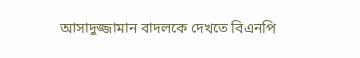আসাদুজ্জামান বাদলকে দেখতে বিএনপি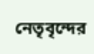নেতৃবৃন্দের